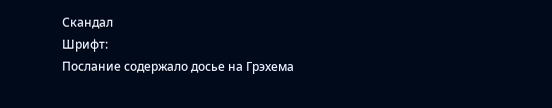Скандал
Шрифт:
Послание содержало досье на Грэхема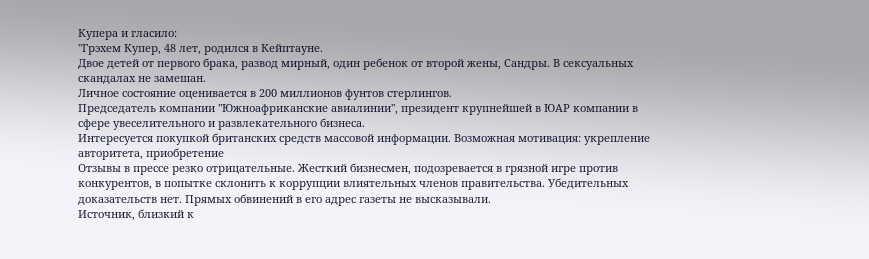Купера и гласило:
"Грэхем Купер, 48 лет, родился в Кейптауне.
Двое детей от первого брака, развод мирный, один ребенок от второй жены, Сандры. В сексуальных скандалах не замешан.
Личное состояние оценивается в 200 миллионов фунтов стерлингов.
Председатель компании "Южноафриканские авиалинии", президент крупнейшей в ЮАР компании в сфере увеселительного и развлекательного бизнеса.
Интересуется покупкой британских средств массовой информации. Возможная мотивация: укрепление авторитета, приобретение
Отзывы в прессе резко отрицательные. Жесткий бизнесмен, подозревается в грязной игре против конкурентов, в попытке склонить к коррупции влиятельных членов правительства. Убедительных доказательств нет. Прямых обвинений в его адрес газеты не высказывали.
Источник, близкий к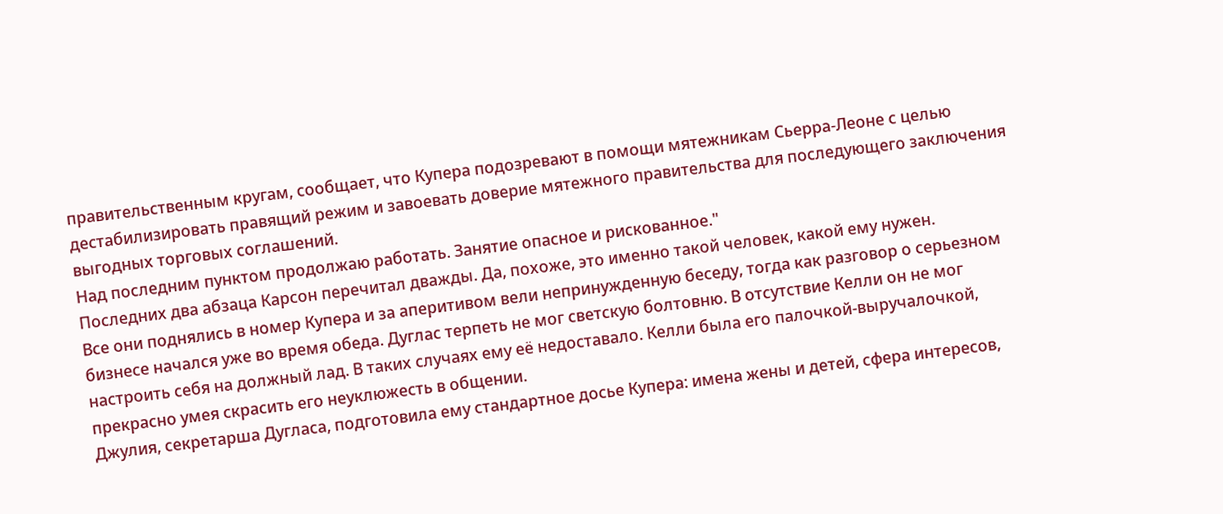правительственным кругам, сообщает, что Купера подозревают в помощи мятежникам Сьерра-Леоне с целью дестабилизировать правящий режим и завоевать доверие мятежного правительства для последующего заключения выгодных торговых соглашений.
Над последним пунктом продолжаю работать. Занятие опасное и рискованное."
Последних два абзаца Карсон перечитал дважды. Да, похоже, это именно такой человек, какой ему нужен.
Все они поднялись в номер Купера и за аперитивом вели непринужденную беседу, тогда как разговор о серьезном бизнесе начался уже во время обеда. Дуглас терпеть не мог светскую болтовню. В отсутствие Келли он не мог настроить себя на должный лад. В таких случаях ему её недоставало. Келли была его палочкой-выручалочкой, прекрасно умея скрасить его неуклюжесть в общении.
Джулия, секретарша Дугласа, подготовила ему стандартное досье Купера: имена жены и детей, сфера интересов,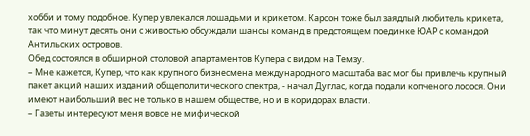хобби и тому подобное. Купер увлекался лошадьми и крикетом. Карсон тоже был заядлый любитель крикета, так что минут десять они с живостью обсуждали шансы команд в предстоящем поединке ЮАР с командой Антильских островов.
Обед состоялся в обширной столовой апартаментов Купера с видом на Темзу.
– Мне кажется, Купер, что как крупного бизнесмена международного масштаба вас мог бы привлечь крупный пакет акций наших изданий общеполитического спектра, - начал Дуглас, когда подали копченого лосося. Они имеют наибольший вес не только в нашем обществе, но и в коридорах власти.
– Газеты интересуют меня вовсе не мифической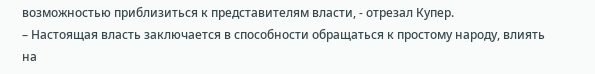возможностью приблизиться к представителям власти, - отрезал Купер.
– Настоящая власть заключается в способности обращаться к простому народу, влиять на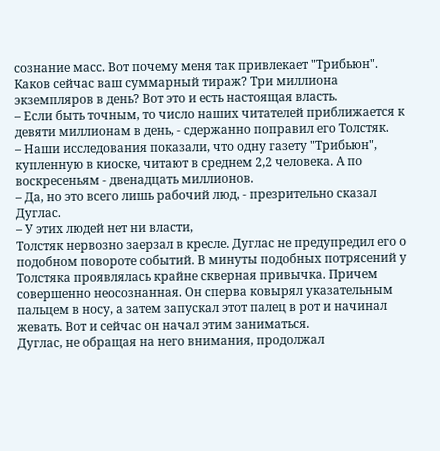сознание масс. Вот почему меня так привлекает "Трибьюн". Каков сейчас ваш суммарный тираж? Три миллиона экземпляров в день? Вот это и есть настоящая власть.
– Если быть точным, то число наших читателей приближается к девяти миллионам в день, - сдержанно поправил его Толстяк.
– Наши исследования показали, что одну газету "Трибьюн", купленную в киоске, читают в среднем 2,2 человека. А по воскресеньям - двенадцать миллионов.
– Да, но это всего лишь рабочий люд, - презрительно сказал Дуглас.
– У этих людей нет ни власти,
Толстяк нервозно заерзал в кресле. Дуглас не предупредил его о подобном повороте событий. В минуты подобных потрясений у Толстяка проявлялась крайне скверная привычка. Причем совершенно неосознанная. Он сперва ковырял указательным пальцем в носу, а затем запускал этот палец в рот и начинал жевать. Вот и сейчас он начал этим заниматься.
Дуглас, не обращая на него внимания, продолжал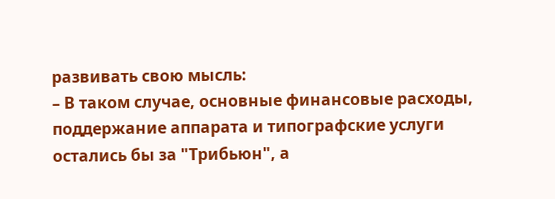развивать свою мысль:
– В таком случае, основные финансовые расходы, поддержание аппарата и типографские услуги остались бы за "Трибьюн", а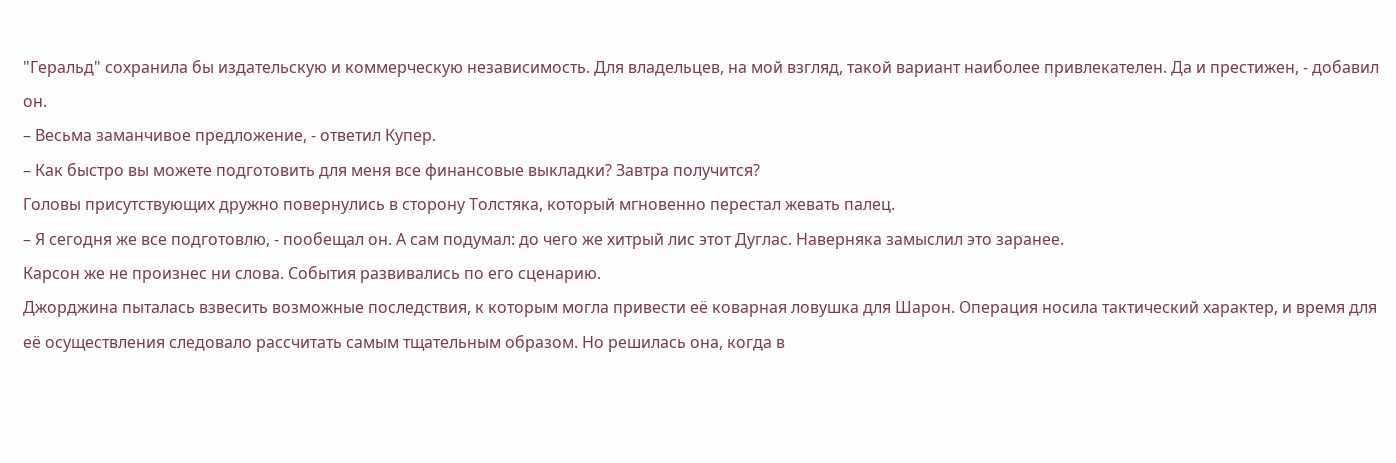"Геральд" сохранила бы издательскую и коммерческую независимость. Для владельцев, на мой взгляд, такой вариант наиболее привлекателен. Да и престижен, - добавил он.
– Весьма заманчивое предложение, - ответил Купер.
– Как быстро вы можете подготовить для меня все финансовые выкладки? Завтра получится?
Головы присутствующих дружно повернулись в сторону Толстяка, который мгновенно перестал жевать палец.
– Я сегодня же все подготовлю, - пообещал он. А сам подумал: до чего же хитрый лис этот Дуглас. Наверняка замыслил это заранее.
Карсон же не произнес ни слова. События развивались по его сценарию.
Джорджина пыталась взвесить возможные последствия, к которым могла привести её коварная ловушка для Шарон. Операция носила тактический характер, и время для её осуществления следовало рассчитать самым тщательным образом. Но решилась она, когда в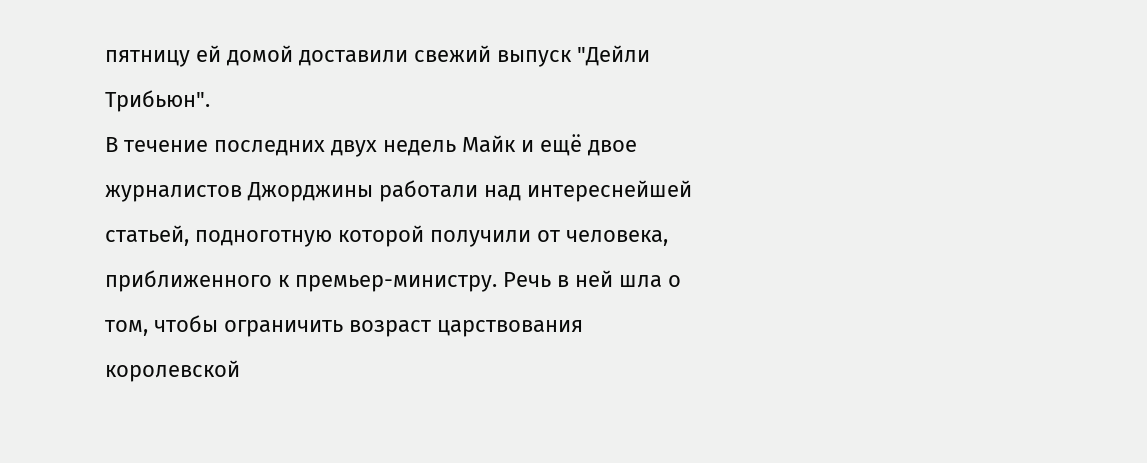пятницу ей домой доставили свежий выпуск "Дейли Трибьюн".
В течение последних двух недель Майк и ещё двое журналистов Джорджины работали над интереснейшей статьей, подноготную которой получили от человека, приближенного к премьер-министру. Речь в ней шла о том, чтобы ограничить возраст царствования королевской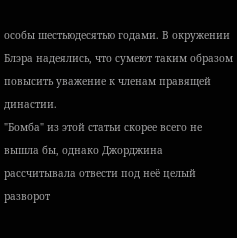особы шестьюдесятью годами. В окружении Блэра надеялись, что сумеют таким образом повысить уважение к членам правящей династии.
"Бомба" из этой статьи скорее всего не вышла бы, однако Джорджина рассчитывала отвести под неё целый разворот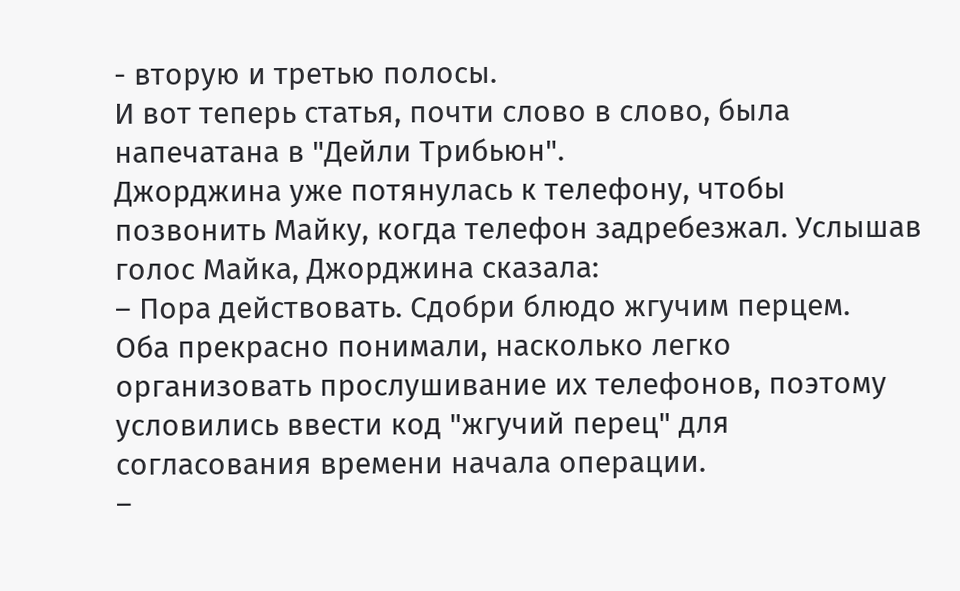- вторую и третью полосы.
И вот теперь статья, почти слово в слово, была напечатана в "Дейли Трибьюн".
Джорджина уже потянулась к телефону, чтобы позвонить Майку, когда телефон задребезжал. Услышав голос Майка, Джорджина сказала:
– Пора действовать. Сдобри блюдо жгучим перцем.
Оба прекрасно понимали, насколько легко организовать прослушивание их телефонов, поэтому условились ввести код "жгучий перец" для согласования времени начала операции.
–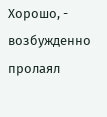Хорошо, - возбужденно пролаял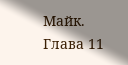Майк.
Глава 11